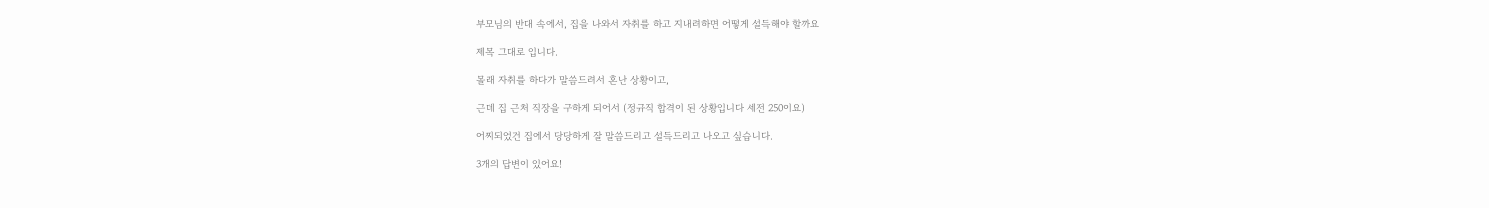부모님의 반대 속에서, 집을 나와서 자취를 하고 지내려하면 어떻게 설득해야 할까요

제목 그대로 입니다.

몰래 자취를 하다가 말씀드려서 혼난 상황이고,

근데 집 근처 직장을 구하게 되어서 (정규직 합격이 된 상황입니다 세전 250이요)

어찌되었건 집에서 당당하게 잘 말씀드리고 설득드리고 나오고 싶습니다.

3개의 답변이 있어요!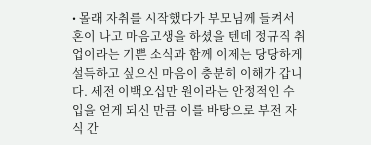• 몰래 자취를 시작했다가 부모님께 들켜서 혼이 나고 마음고생을 하셨을 텐데 정규직 취업이라는 기쁜 소식과 함께 이제는 당당하게 설득하고 싶으신 마음이 충분히 이해가 갑니다. 세전 이백오십만 원이라는 안정적인 수입을 얻게 되신 만큼 이를 바탕으로 부전 자식 간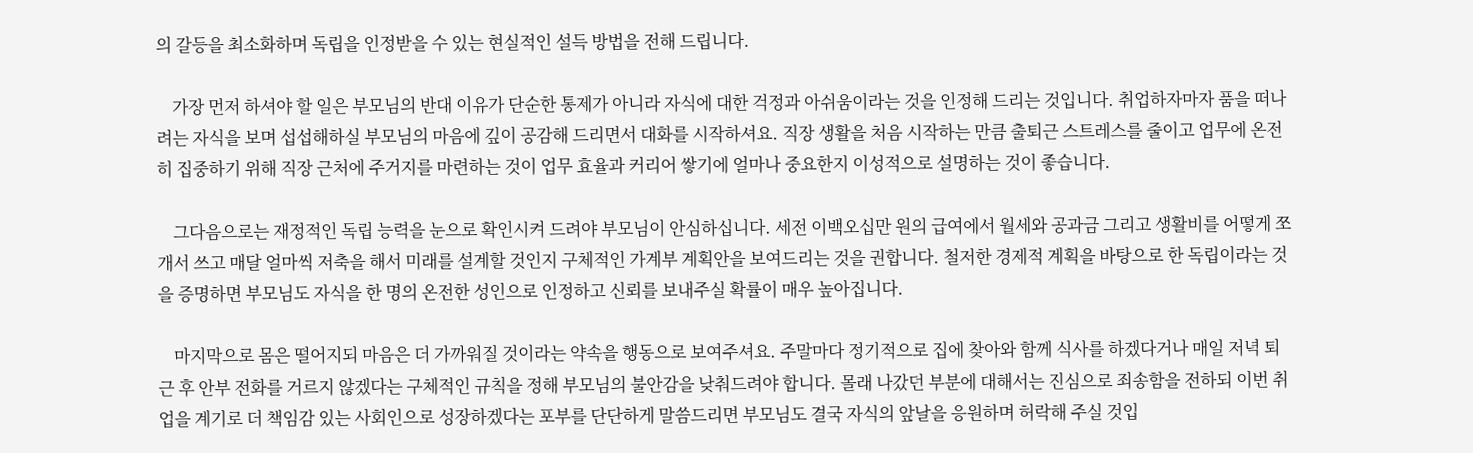의 갈등을 최소화하며 독립을 인정받을 수 있는 현실적인 설득 방법을 전해 드립니다.

    가장 먼저 하셔야 할 일은 부모님의 반대 이유가 단순한 통제가 아니라 자식에 대한 걱정과 아쉬움이라는 것을 인정해 드리는 것입니다. 취업하자마자 품을 떠나려는 자식을 보며 섭섭해하실 부모님의 마음에 깊이 공감해 드리면서 대화를 시작하셔요. 직장 생활을 처음 시작하는 만큼 출퇴근 스트레스를 줄이고 업무에 온전히 집중하기 위해 직장 근처에 주거지를 마련하는 것이 업무 효율과 커리어 쌓기에 얼마나 중요한지 이성적으로 설명하는 것이 좋습니다.

    그다음으로는 재정적인 독립 능력을 눈으로 확인시켜 드려야 부모님이 안심하십니다. 세전 이백오십만 원의 급여에서 월세와 공과금 그리고 생활비를 어떻게 쪼개서 쓰고 매달 얼마씩 저축을 해서 미래를 설계할 것인지 구체적인 가계부 계획안을 보여드리는 것을 권합니다. 철저한 경제적 계획을 바탕으로 한 독립이라는 것을 증명하면 부모님도 자식을 한 명의 온전한 성인으로 인정하고 신뢰를 보내주실 확률이 매우 높아집니다.

    마지막으로 몸은 떨어지되 마음은 더 가까워질 것이라는 약속을 행동으로 보여주셔요. 주말마다 정기적으로 집에 찾아와 함께 식사를 하겠다거나 매일 저녁 퇴근 후 안부 전화를 거르지 않겠다는 구체적인 규칙을 정해 부모님의 불안감을 낮춰드려야 합니다. 몰래 나갔던 부분에 대해서는 진심으로 죄송함을 전하되 이번 취업을 계기로 더 책임감 있는 사회인으로 성장하겠다는 포부를 단단하게 말씀드리면 부모님도 결국 자식의 앞날을 응원하며 허락해 주실 것입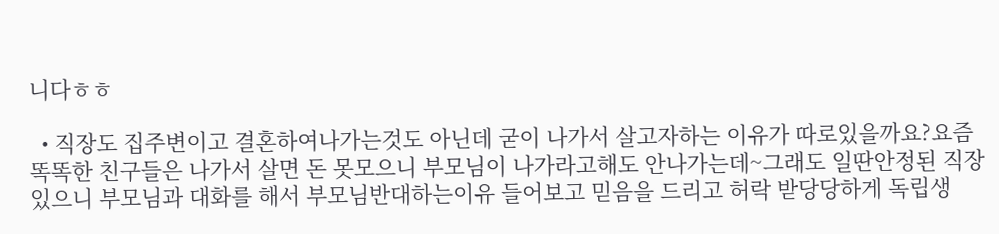니다ㅎㅎ

  • 직장도 집주변이고 결혼하여나가는것도 아닌데 굳이 나가서 살고자하는 이유가 따로있을까요?요즘 똑똑한 친구들은 나가서 살면 돈 못모으니 부모님이 나가라고해도 안나가는데~그래도 일딴안정된 직장있으니 부모님과 대화를 해서 부모님반대하는이유 들어보고 믿음을 드리고 허락 받당당하게 독립생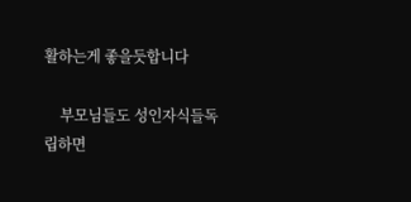활하는게 좋을듯합니다

    부모님들도 성인자식들독립하면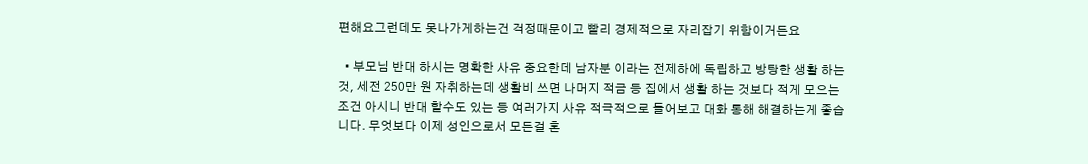편해요그런데도 못나가게하는건 걱정때문이고 빨리 경제적으로 자리잡기 위함이거든요

  • 부모님 반대 하시는 명확한 사유 중요한데 남자분 이라는 전제하에 독립하고 방탕한 생활 하는것, 세전 250만 원 자취하는데 생활비 쓰면 나머지 적금 등 집에서 생활 하는 것보다 적게 모으는 조건 아시니 반대 할수도 있는 등 여러가지 사유 적극적으로 들어보고 대화 통해 해결하는게 좋습니다. 무엇보다 이제 성인으로서 모든걸 혼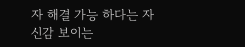자 해결 가능 하다는 자신감 보이는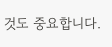것도 중요합니다.